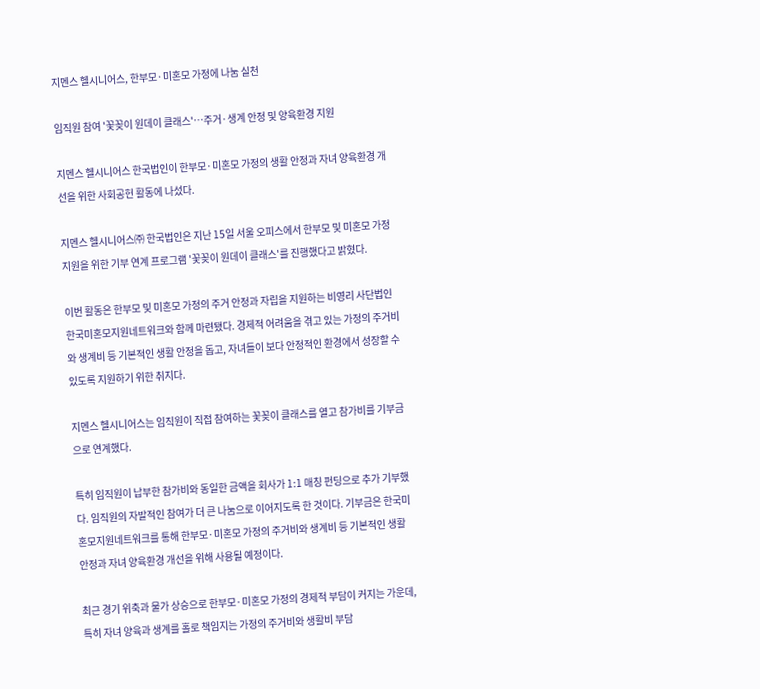지멘스 헬시니어스, 한부모·미혼모 가정에 나눔 실천

임직원 참여 '꽃꽂이 원데이 클래스'…주거·생계 안정 및 양육환경 지원

지멘스 헬시니어스 한국법인이 한부모·미혼모 가정의 생활 안정과 자녀 양육환경 개선을 위한 사회공헌 활동에 나섰다.

지멘스 헬시니어스㈜ 한국법인은 지난 15일 서울 오피스에서 한부모 및 미혼모 가정 지원을 위한 기부 연계 프로그램 '꽃꽂이 원데이 클래스'를 진행했다고 밝혔다.

이번 활동은 한부모 및 미혼모 가정의 주거 안정과 자립을 지원하는 비영리 사단법인 한국미혼모지원네트워크와 함께 마련됐다. 경제적 어려움을 겪고 있는 가정의 주거비와 생계비 등 기본적인 생활 안정을 돕고, 자녀들이 보다 안정적인 환경에서 성장할 수 있도록 지원하기 위한 취지다.

지멘스 헬시니어스는 임직원이 직접 참여하는 꽃꽂이 클래스를 열고 참가비를 기부금으로 연계했다.

특히 임직원이 납부한 참가비와 동일한 금액을 회사가 1:1 매칭 펀딩으로 추가 기부했다. 임직원의 자발적인 참여가 더 큰 나눔으로 이어지도록 한 것이다. 기부금은 한국미혼모지원네트워크를 통해 한부모·미혼모 가정의 주거비와 생계비 등 기본적인 생활 안정과 자녀 양육환경 개선을 위해 사용될 예정이다.

최근 경기 위축과 물가 상승으로 한부모·미혼모 가정의 경제적 부담이 커지는 가운데, 특히 자녀 양육과 생계를 홀로 책임지는 가정의 주거비와 생활비 부담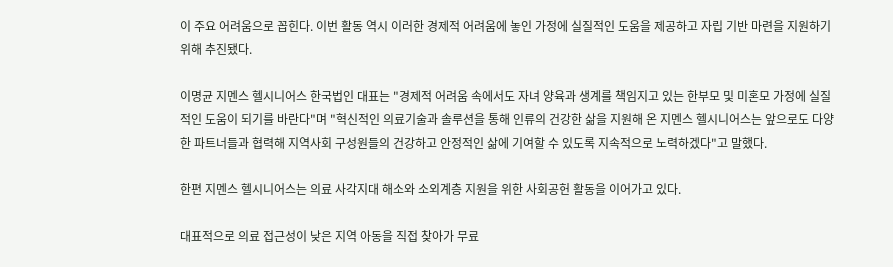이 주요 어려움으로 꼽힌다. 이번 활동 역시 이러한 경제적 어려움에 놓인 가정에 실질적인 도움을 제공하고 자립 기반 마련을 지원하기 위해 추진됐다.

이명균 지멘스 헬시니어스 한국법인 대표는 "경제적 어려움 속에서도 자녀 양육과 생계를 책임지고 있는 한부모 및 미혼모 가정에 실질적인 도움이 되기를 바란다"며 "혁신적인 의료기술과 솔루션을 통해 인류의 건강한 삶을 지원해 온 지멘스 헬시니어스는 앞으로도 다양한 파트너들과 협력해 지역사회 구성원들의 건강하고 안정적인 삶에 기여할 수 있도록 지속적으로 노력하겠다"고 말했다.

한편 지멘스 헬시니어스는 의료 사각지대 해소와 소외계층 지원을 위한 사회공헌 활동을 이어가고 있다.

대표적으로 의료 접근성이 낮은 지역 아동을 직접 찾아가 무료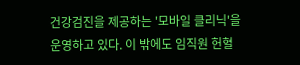건강검진을 제공하는 '모바일 클리닉'을 운영하고 있다. 이 밖에도 임직원 헌혈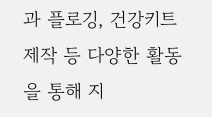과 플로깅, 건강키트 제작 등 다양한 활동을 통해 지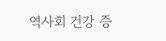역사회 건강 증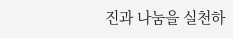진과 나눔을 실천하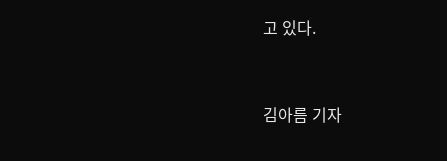고 있다.


김아름 기자